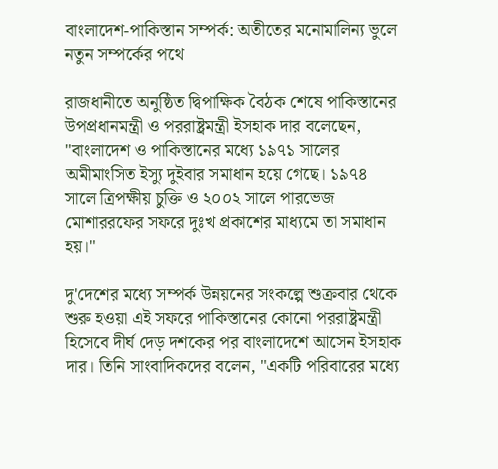বাংলাদেশ-পাকিস্তান সম্পর্ক: অতীতের মনোমালিন্য ভুলে নতুন সম্পর্কের পথে

রাজধানীতে অনুষ্ঠিত দ্বিপাক্ষিক বৈঠক শেষে পাকিস্তানের উপপ্রধানমন্ত্রী ও পররাষ্ট্রমন্ত্রী ইসহাক দার বলেছেন, "বাংলাদেশ ও পাকিস্তানের মধ্যে ১৯৭১ সালের অমীমাংসিত ইস্যু দুইবার সমাধান হয়ে গেছে। ১৯৭৪ সালে ত্রিপক্ষীয় চুক্তি ও ২০০২ সালে পারভেজ মোশাররফের সফরে দুঃখ প্রকাশের মাধ্যমে তা সমাধান হয়।"

দু'দেশের মধ্যে সম্পর্ক উন্নয়নের সংকল্পে শুক্রবার থেকে শুরু হওয়া এই সফরে পাকিস্তানের কোনো পররাষ্ট্রমন্ত্রী হিসেবে দীর্ঘ দেড় দশকের পর বাংলাদেশে আসেন ইসহাক দার। তিনি সাংবাদিকদের বলেন, "একটি পরিবারের মধ্যে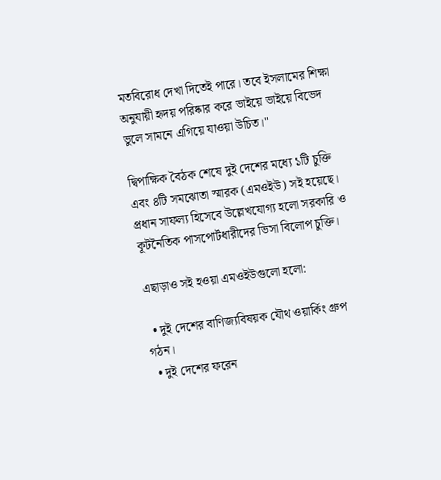মতবিরোধ দেখা দিতেই পারে। তবে ইসলামের শিক্ষা অনুযায়ী হৃদয় পরিষ্কার করে ভাইয়ে ভাইয়ে বিভেদ ভুলে সামনে এগিয়ে যাওয়া উচিত।"

দ্বিপাক্ষিক বৈঠক শেষে দুই দেশের মধ্যে ১টি চুক্তি এবং ৪টি সমঝোতা স্মারক (এমওইউ) সই হয়েছে। প্রধান সাফল্য হিসেবে উল্লেখযোগ্য হলো সরকারি ও কূটনৈতিক পাসপোর্টধারীদের ভিসা বিলোপ চুক্তি।

এছাড়াও সই হওয়া এমওইউগুলো হলো:

  • দুই দেশের বাণিজ্যবিষয়ক যৌথ ওয়ার্কিং গ্রুপ গঠন।
  • দুই দেশের ফরেন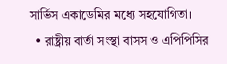সার্ভিস একাডেমির মধ্যে সহযোগিতা।
  • রাষ্ট্রীয় বার্তা সংস্থা বাসস ও এপিপিসির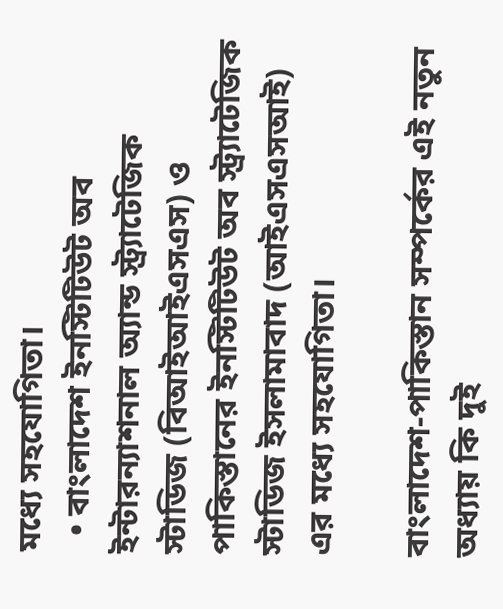মধ্যে সহযোগিতা।
  • বাংলাদেশ ইনস্টিটিউট অব ইন্টারন্যাশনাল অ্যান্ড স্ট্র্যাটেজিক স্টাডিজ (বিআইআইএসএস) ও পাকিস্তানের ইনস্টিটিউট অব স্ট্র্যাটেজিক স্টাডিজ ইসলামাবাদ (আইএসএসআই) এর মধ্যে সহযোগিতা।

বাংলাদেশ-পাকিস্তান সম্পর্কের এই নতুন অধ্যায় কি দুই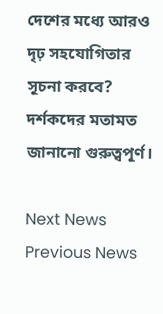দেশের মধ্যে আরও দৃঢ় সহযোগিতার সূচনা করবে? দর্শকদের মতামত জানানো গুরুত্বপূর্ণ।

Next News Previous News